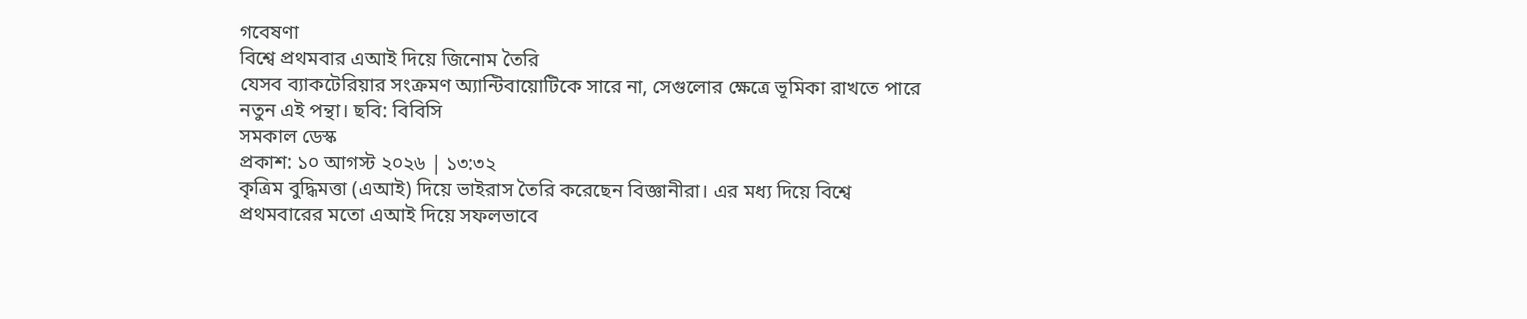গবেষণা
বিশ্বে প্রথমবার এআই দিয়ে জিনোম তৈরি
যেসব ব্যাকটেরিয়ার সংক্রমণ অ্যান্টিবায়োটিকে সারে না, সেগুলোর ক্ষেত্রে ভূমিকা রাখতে পারে নতুন এই পন্থা। ছবি: বিবিসি
সমকাল ডেস্ক
প্রকাশ: ১০ আগস্ট ২০২৬ | ১৩:৩২
কৃত্রিম বুদ্ধিমত্তা (এআই) দিয়ে ভাইরাস তৈরি করেছেন বিজ্ঞানীরা। এর মধ্য দিয়ে বিশ্বে প্রথমবারের মতো এআই দিয়ে সফলভাবে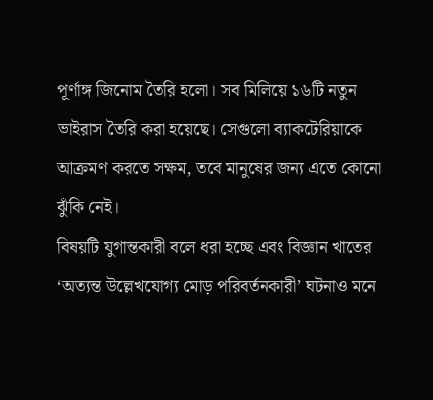পূর্ণাঙ্গ জিনোম তৈরি হলো। সব মিলিয়ে ১৬টি নতুন ভাইরাস তৈরি করা হয়েছে। সেগুলো ব্যাকটেরিয়াকে আক্রমণ করতে সক্ষম, তবে মানুষের জন্য এতে কোনো ঝুঁকি নেই।
বিষয়টি যুগান্তকারী বলে ধরা হচ্ছে এবং বিজ্ঞান খাতের ‘অত্যন্ত উল্লেখযোগ্য মোড় পরিবর্তনকারী’ ঘটনাও মনে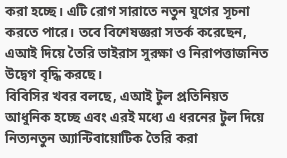করা হচ্ছে। এটি রোগ সারাতে নতুন যুগের সূচনা করতে পারে। তবে বিশেষজ্ঞরা সতর্ক করেছেন, এআই দিয়ে তৈরি ভাইরাস সুরক্ষা ও নিরাপত্তাজনিত উদ্বেগ বৃদ্ধি করছে।
বিবিসির খবর বলছে, এআই টুল প্রতিনিয়ত আধুনিক হচ্ছে এবং এরই মধ্যে এ ধরনের টুল দিয়ে নিত্যনতুন অ্যান্টিবায়োটিক তৈরি করা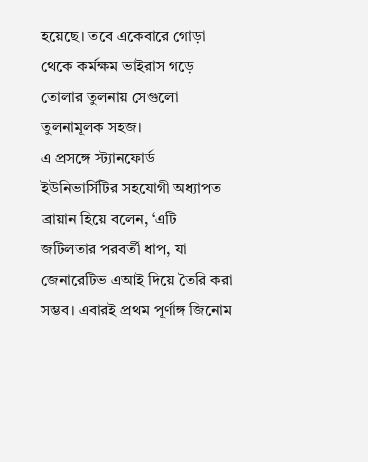হয়েছে। তবে একেবারে গোড়া থেকে কর্মক্ষম ভাইরাস গড়ে তোলার তুলনায় সেগুলো তুলনামূলক সহজ।
এ প্রসঙ্গে স্ট্যানফোর্ড ইউনিভার্সিটির সহযোগী অধ্যাপত ব্রায়ান হিয়ে বলেন, ‘এটি জটিলতার পরবর্তী ধাপ, যা জেনারেটিভ এআই দিয়ে তৈরি করা সম্ভব। এবারই প্রথম পূর্ণাঙ্গ জিনোম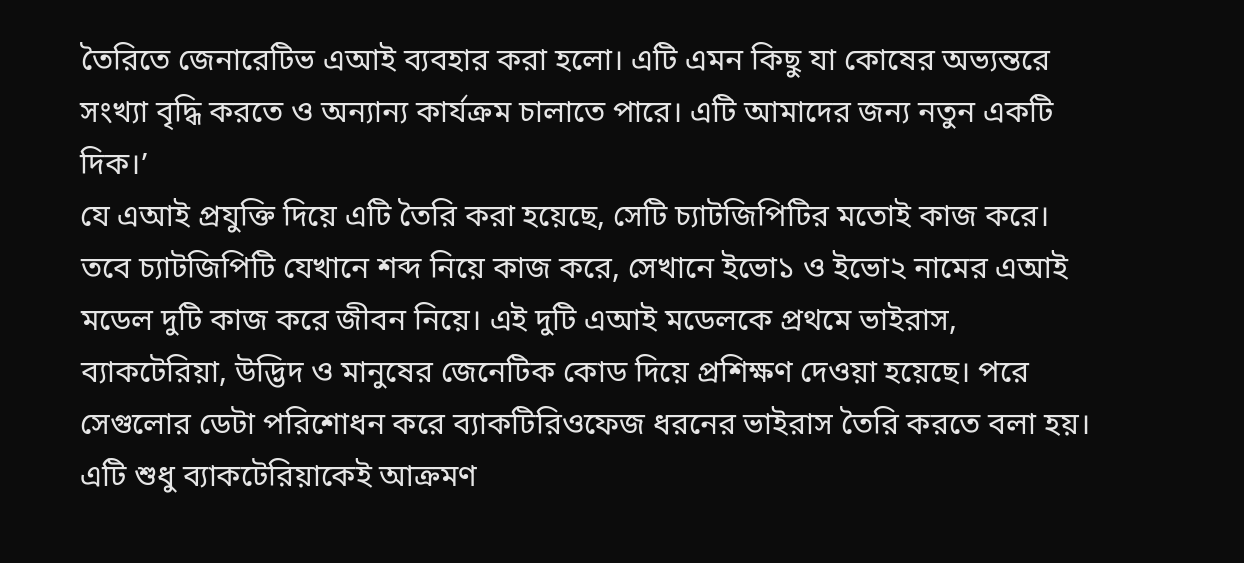তৈরিতে জেনারেটিভ এআই ব্যবহার করা হলো। এটি এমন কিছু যা কোষের অভ্যন্তরে সংখ্যা বৃদ্ধি করতে ও অন্যান্য কার্যক্রম চালাতে পারে। এটি আমাদের জন্য নতুন একটি দিক।’
যে এআই প্রযুক্তি দিয়ে এটি তৈরি করা হয়েছে, সেটি চ্যাটজিপিটির মতোই কাজ করে। তবে চ্যাটজিপিটি যেখানে শব্দ নিয়ে কাজ করে, সেখানে ইভো১ ও ইভো২ নামের এআই মডেল দুটি কাজ করে জীবন নিয়ে। এই দুটি এআই মডেলকে প্রথমে ভাইরাস, ব্যাকটেরিয়া, উদ্ভিদ ও মানুষের জেনেটিক কোড দিয়ে প্রশিক্ষণ দেওয়া হয়েছে। পরে সেগুলোর ডেটা পরিশোধন করে ব্যাকটিরিওফেজ ধরনের ভাইরাস তৈরি করতে বলা হয়। এটি শুধু ব্যাকটেরিয়াকেই আক্রমণ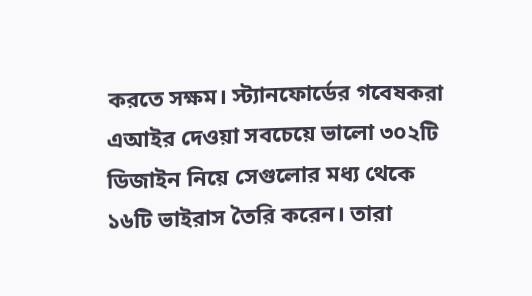করতে সক্ষম। স্ট্যানফোর্ডের গবেষকরা এআইর দেওয়া সবচেয়ে ভালো ৩০২টি ডিজাইন নিয়ে সেগুলোর মধ্য থেকে ১৬টি ভাইরাস তৈরি করেন। তারা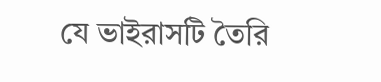যে ভাইরাসটি তৈরি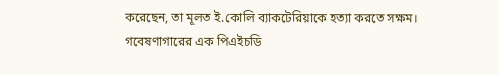করেছেন, তা মূলত ই.কোলি ব্যাকটেরিয়াকে হত্যা করতে সক্ষম।
গবেষণাগারের এক পিএইচডি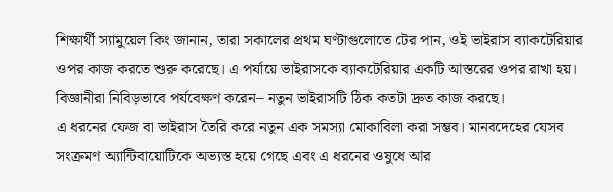শিক্ষার্থী স্যামুয়েল কিং জানান, তারা সকালের প্রথম ঘণ্টাগুলোতে টের পান, ওই ভাইরাস ব্যাকটেরিয়ার ওপর কাজ করতে শুরু করেছে। এ পর্যায়ে ভাইরাসকে ব্যাকটেরিয়ার একটি আস্তরের ওপর রাখা হয়। বিজ্ঞানীরা নিবিড়ভাবে পর্যবেক্ষণ করেন– নতুন ভাইরাসটি ঠিক কতটা দ্রুত কাজ করছে।
এ ধরনের ফেজ বা ভাইরাস তৈরি করে নতুন এক সমস্যা মোকাবিলা করা সম্ভব। মানবদেহের যেসব সংক্রমণ অ্যান্টিবায়োটিকে অভ্যস্ত হয়ে গেছে এবং এ ধরনের ওষুধে আর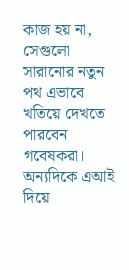কাজ হয় না, সেগুলো সারানোর নতুন পথ এভাবে খতিয়ে দেখতে পারবেন গবেষকরা।
অন্যদিকে এআই দিয়ে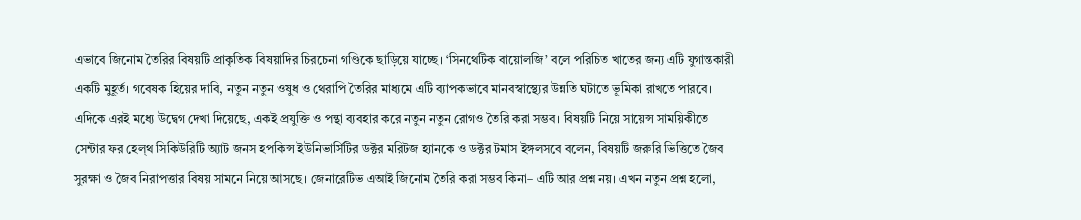এভাবে জিনোম তৈরির বিষয়টি প্রাকৃতিক বিষয়াদির চিরচেনা গণ্ডিকে ছাড়িয়ে যাচ্ছে। ‘সিনথেটিক বায়োলজি’ বলে পরিচিত খাতের জন্য এটি যুগান্তকারী একটি মুহূর্ত। গবেষক হিয়ের দাবি, নতুন নতুন ওষুধ ও থেরাপি তৈরির মাধ্যমে এটি ব্যাপকভাবে মানবস্বাস্থ্যের উন্নতি ঘটাতে ভূমিকা রাখতে পারবে।
এদিকে এরই মধ্যে উদ্বেগ দেখা দিয়েছে, একই প্রযুক্তি ও পন্থা ব্যবহার করে নতুন নতুন রোগও তৈরি করা সম্ভব। বিষয়টি নিয়ে সায়েন্স সাময়িকীতে সেন্টার ফর হেল্থ সিকিউরিটি অ্যাট জনস হপকিন্স ইউনিভার্সিটির ডক্টর মরিটজ হ্যানকে ও ডক্টর টমাস ইঙ্গলসবে বলেন, বিষয়টি জরুরি ভিত্তিতে জৈব সুরক্ষা ও জৈব নিরাপত্তার বিষয় সামনে নিয়ে আসছে। জেনারেটিভ এআই জিনোম তৈরি করা সম্ভব কিনা– এটি আর প্রশ্ন নয়। এখন নতুন প্রশ্ন হলো,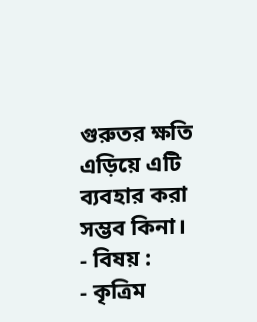গুরুতর ক্ষতি এড়িয়ে এটি ব্যবহার করা সম্ভব কিনা।
- বিষয় :
- কৃত্রিম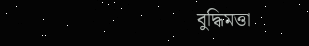বুদ্ধিমত্তা